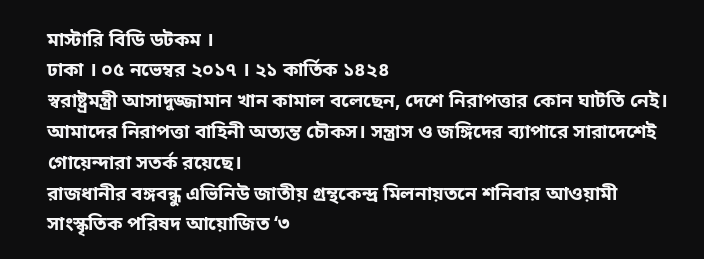মাস্টারি বিডি ডটকম ।
ঢাকা । ০৫ নভেম্বর ২০১৭ । ২১ কার্তিক ১৪২৪
স্বরাষ্ট্রমন্ত্রী আসাদুজ্জামান খান কামাল বলেছেন, দেশে নিরাপত্তার কোন ঘাটতি নেই।
আমাদের নিরাপত্তা বাহিনী অত্যন্ত চৌকস। সন্ত্রাস ও জঙ্গিদের ব্যাপারে সারাদেশেই গোয়েন্দারা সতর্ক রয়েছে।
রাজধানীর বঙ্গবন্ধু এভিনিউ জাতীয় গ্রন্থকেন্দ্র মিলনায়তনে শনিবার আওয়ামী সাংস্কৃতিক পরিষদ আয়োজিত ‘৩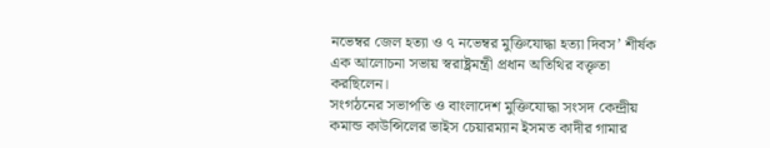নভেম্বর জেল হত্যা ও ৭ নভেম্বর মুক্তিযোদ্ধা হত্যা দিবস’ শীর্ষক এক আলোচনা সভায় স্বরাষ্ট্রমন্ত্রী প্রধান অতিথির বক্তৃতা করছিলেন।
সংগঠনের সভাপতি ও বাংলাদেশ মুক্তিযোদ্ধা সংসদ কেন্দ্রীয় কমান্ড কাউন্সিলের ভাইস চেয়ারম্যান ইসমত কাদীর গামার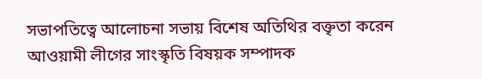সভাপতিত্বে আলোচনা সভায় বিশেষ অতিথির বক্তৃতা করেন আওয়ামী লীগের সাংস্কৃতি বিষয়ক সম্পাদক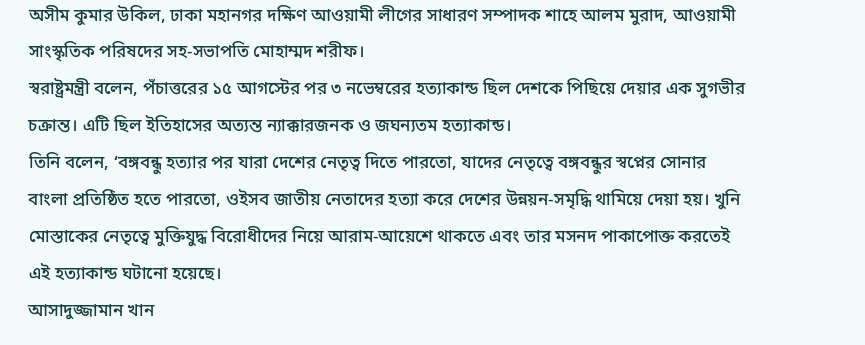অসীম কুমার উকিল, ঢাকা মহানগর দক্ষিণ আওয়ামী লীগের সাধারণ সম্পাদক শাহে আলম মুরাদ, আওয়ামী সাংস্কৃতিক পরিষদের সহ-সভাপতি মোহাম্মদ শরীফ।
স্বরাষ্ট্রমন্ত্রী বলেন, পঁচাত্তরের ১৫ আগস্টের পর ৩ নভেম্বরের হত্যাকান্ড ছিল দেশকে পিছিয়ে দেয়ার এক সুগভীর চক্রান্ত। এটি ছিল ইতিহাসের অত্যন্ত ন্যাক্কারজনক ও জঘন্যতম হত্যাকান্ড।
তিনি বলেন, ‘বঙ্গবন্ধু হত্যার পর যারা দেশের নেতৃত্ব দিতে পারতো, যাদের নেতৃত্বে বঙ্গবন্ধুর স্বপ্নের সোনার বাংলা প্রতিষ্ঠিত হতে পারতো, ওইসব জাতীয় নেতাদের হত্যা করে দেশের উন্নয়ন-সমৃদ্ধি থামিয়ে দেয়া হয়। খুনি মোস্তাকের নেতৃত্বে মুক্তিযুদ্ধ বিরোধীদের নিয়ে আরাম-আয়েশে থাকতে এবং তার মসনদ পাকাপোক্ত করতেই এই হত্যাকান্ড ঘটানো হয়েছে।
আসাদুজ্জামান খান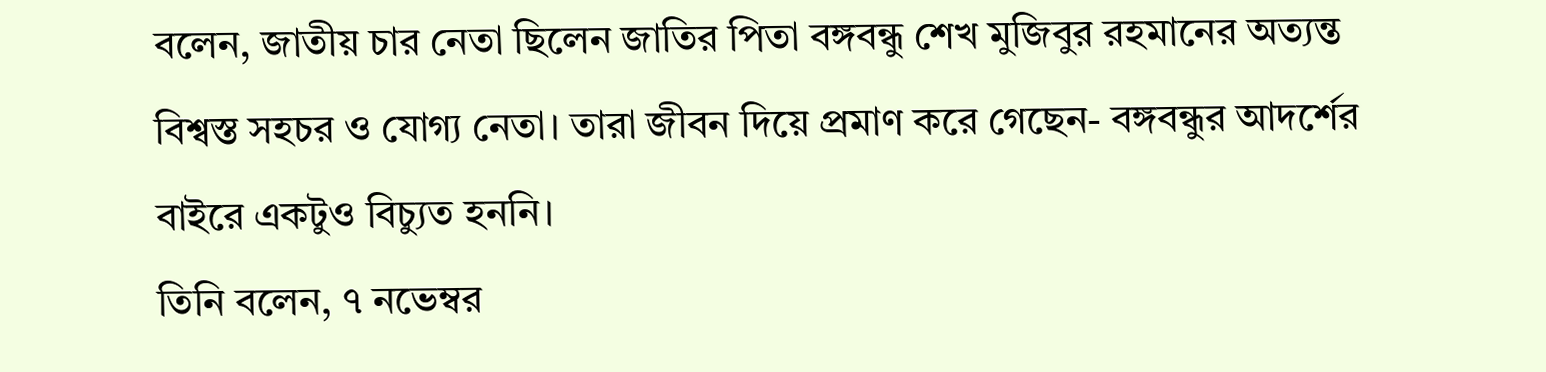বলেন, জাতীয় চার নেতা ছিলেন জাতির পিতা বঙ্গবন্ধু শেখ মুজিবুর রহমানের অত্যন্ত বিশ্বস্ত সহচর ও যোগ্য নেতা। তারা জীবন দিয়ে প্রমাণ করে গেছেন- বঙ্গবন্ধুর আদর্শের বাইরে একটুও বিচ্যুত হননি।
তিনি বলেন, ৭ নভেম্বর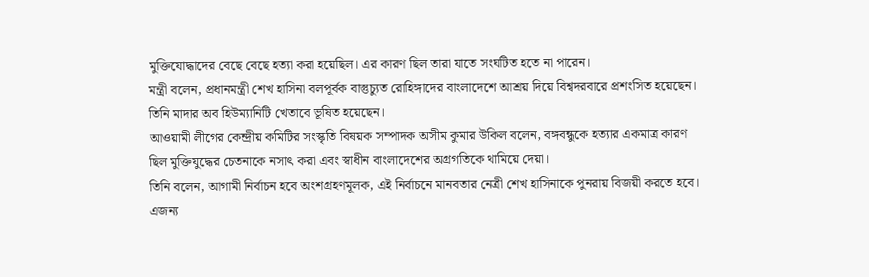মুক্তিযোদ্ধাদের বেছে বেছে হত্যা করা হয়েছিল। এর কারণ ছিল তারা যাতে সংঘটিত হতে না পারেন।
মন্ত্রী বলেন, প্রধানমন্ত্রী শেখ হাসিনা বলপূর্বক বাস্তুচ্যুত রোহিঙ্গাদের বাংলাদেশে আশ্রয় দিয়ে বিশ্বদরবারে প্রশংসিত হয়েছেন। তিনি মাদার অব হিউম্যানিটি খেতাবে ভূষিত হয়েছেন।
আওয়ামী লীগের কেন্দ্রীয় কমিটির সংস্কৃতি বিষয়ক সম্পাদক অসীম কুমার উকিল বলেন, বঙ্গবন্ধুকে হত্যার একমাত্র কারণ ছিল মুক্তিযুদ্ধের চেতনাকে নসাৎ করা এবং স্বাধীন বাংলাদেশের অগ্রগতিকে থামিয়ে দেয়া।
তিনি বলেন, আগামী নির্বাচন হবে অংশগ্রহণমূলক, এই নির্বাচনে মানবতার নেত্রী শেখ হাসিনাকে পুনরায় বিজয়ী করতে হবে। এজন্য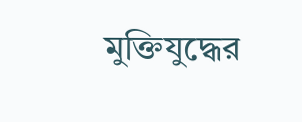মুক্তিযুদ্ধের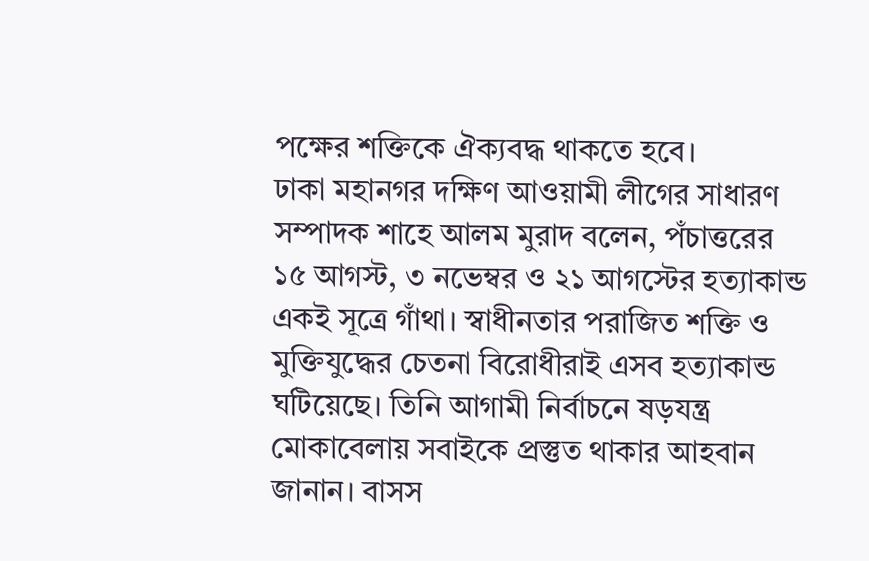পক্ষের শক্তিকে ঐক্যবদ্ধ থাকতে হবে।
ঢাকা মহানগর দক্ষিণ আওয়ামী লীগের সাধারণ সম্পাদক শাহে আলম মুরাদ বলেন, পঁচাত্তরের ১৫ আগস্ট, ৩ নভেম্বর ও ২১ আগস্টের হত্যাকান্ড একই সূত্রে গাঁথা। স্বাধীনতার পরাজিত শক্তি ও মুক্তিযুদ্ধের চেতনা বিরোধীরাই এসব হত্যাকান্ড ঘটিয়েছে। তিনি আগামী নির্বাচনে ষড়যন্ত্র মোকাবেলায় সবাইকে প্রস্তুত থাকার আহবান জানান। বাসস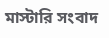মাস্টারি সংবাদ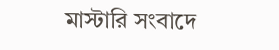মাস্টারি সংবাদে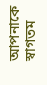আপনাকে স্বাগতম